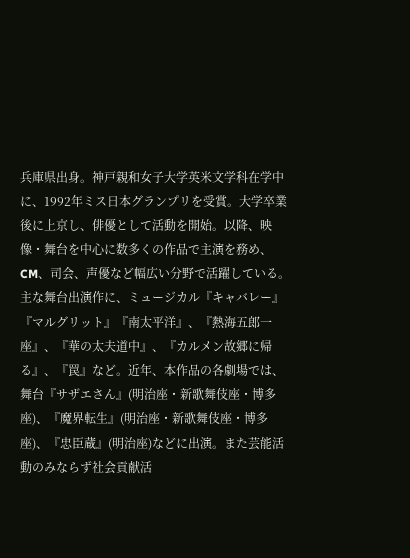兵庫県出身。神戸親和女子大学英米文学科在学中に、1992年ミス日本グランプリを受賞。大学卒業後に上京し、俳優として活動を開始。以降、映像・舞台を中心に数多くの作品で主演を務め、CM、司会、声優など幅広い分野で活躍している。主な舞台出演作に、ミュージカル『キャバレー』『マルグリット』『南太平洋』、『熱海五郎一座』、『華の太夫道中』、『カルメン故郷に帰る』、『罠』など。近年、本作品の各劇場では、舞台『サザエさん』(明治座・新歌舞伎座・博多座)、『魔界転生』(明治座・新歌舞伎座・博多座)、『忠臣蔵』(明治座)などに出演。また芸能活動のみならず社会貢献活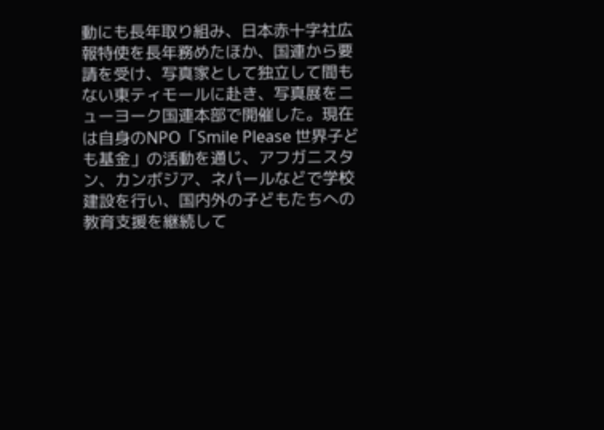動にも長年取り組み、日本赤十字社広報特使を長年務めたほか、国連から要請を受け、写真家として独立して間もない東ティモールに赴き、写真展をニューヨーク国連本部で開催した。現在は自身のNPO「Smile Please 世界子ども基金」の活動を通じ、アフガニスタン、カンボジア、ネパールなどで学校建設を行い、国内外の子どもたちへの教育支援を継続して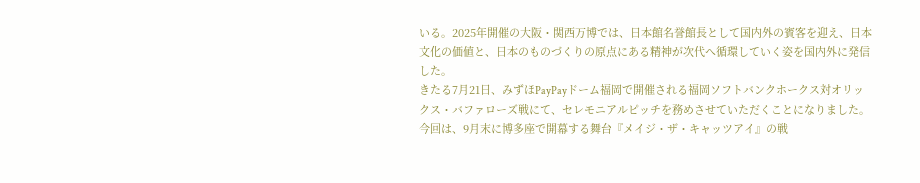いる。2025年開催の大阪・関西万博では、日本館名誉館長として国内外の賓客を迎え、日本文化の価値と、日本のものづくりの原点にある精神が次代へ循環していく姿を国内外に発信した。
きたる7月21日、みずほPayPayドーム福岡で開催される福岡ソフトバンクホークス対オリックス・バファローズ戦にて、セレモニアルピッチを務めさせていただくことになりました。
今回は、9月末に博多座で開幕する舞台『メイジ・ザ・キャッツアイ』の戦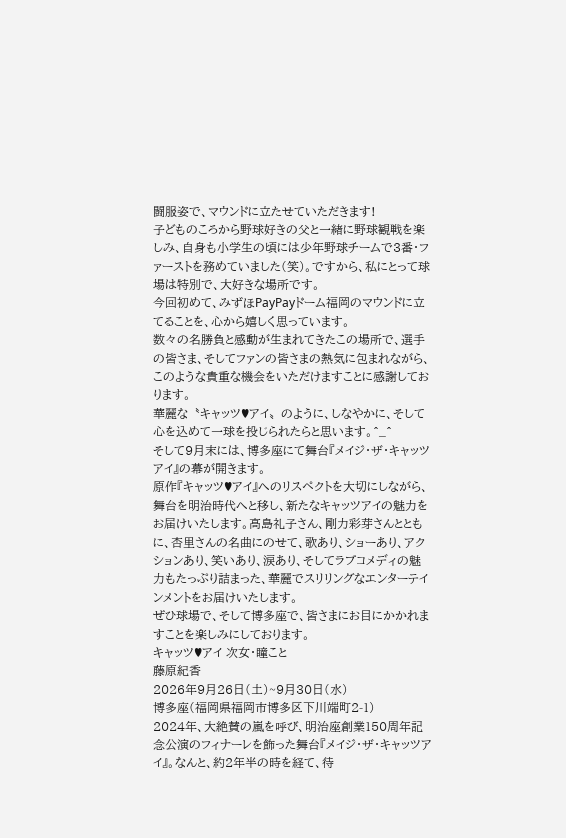闘服姿で、マウンドに立たせていただきます!
子どものころから野球好きの父と一緒に野球観戦を楽しみ、自身も小学生の頃には少年野球チームで3番・ファーストを務めていました(笑)。ですから、私にとって球場は特別で、大好きな場所です。
今回初めて、みずほPayPayドーム福岡のマウンドに立てることを、心から嬉しく思っています。
数々の名勝負と感動が生まれてきたこの場所で、選手の皆さま、そしてファンの皆さまの熱気に包まれながら、このような貴重な機会をいただけますことに感謝しております。
華麗な〝キャッツ♥アイ〟のように、しなやかに、そして心を込めて一球を投じられたらと思います。^_^
そして9月末には、博多座にて舞台『メイジ・ザ・キャッツアイ』の幕が開きます。
原作『キャッツ♥アイ』へのリスペクトを大切にしながら、舞台を明治時代へと移し、新たなキャッツアイの魅力をお届けいたします。高島礼子さん、剛力彩芽さんとともに、杏里さんの名曲にのせて、歌あり、ショーあり、アクションあり、笑いあり、涙あり、そしてラブコメディの魅力もたっぷり詰まった、華麗でスリリングなエンターテインメントをお届けいたします。
ぜひ球場で、そして博多座で、皆さまにお目にかかれますことを楽しみにしております。
キャッツ♥アイ 次女・瞳こと
藤原紀香
2026年9月26日(土)~9月30日(水)
博多座(福岡県福岡市博多区下川端町2-1)
2024年、大絶賛の嵐を呼び、明治座創業150周年記念公演のフィナーレを飾った舞台『メイジ・ザ・キャッツアイ』。なんと、約2年半の時を経て、待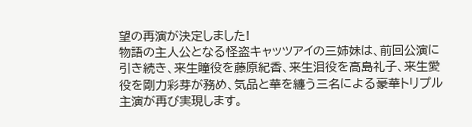望の再演が決定しました!
物語の主人公となる怪盗キャッツアイの三姉妹は、前回公演に引き続き、来生瞳役を藤原紀香、来生泪役を高島礼子、来生愛役を剛力彩芽が務め、気品と華を纏う三名による豪華トリプル主演が再び実現します。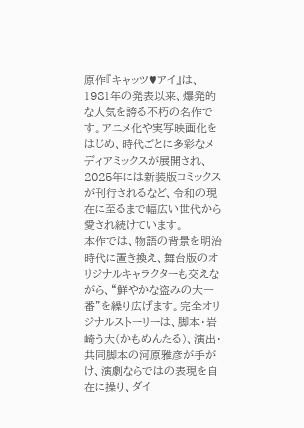原作『キャッツ♥アイ』は、1981年の発表以来、爆発的な人気を誇る不朽の名作です。アニメ化や実写映画化をはじめ、時代ごとに多彩なメディアミックスが展開され、2025年には新装版コミックスが刊行されるなど、令和の現在に至るまで幅広い世代から愛され続けています。
本作では、物語の背景を明治時代に置き換え、舞台版のオリジナルキャラクターも交えながら、“鮮やかな盗みの大一番”を繰り広げます。完全オリジナルストーリーは、脚本・岩崎う大(かもめんたる)、演出・共同脚本の河原雅彦が手がけ、演劇ならではの表現を自在に操り、ダイ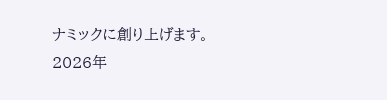ナミックに創り上げます。
2026年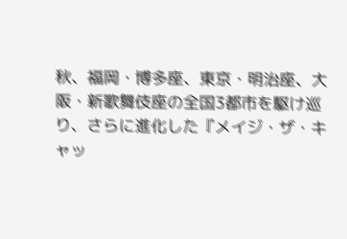秋、福岡・博多座、東京・明治座、大阪・新歌舞伎座の全国3都市を駆け巡り、さらに進化した『メイジ・ザ・キャッ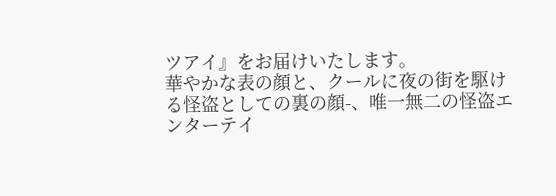ツアイ』をお届けいたします。
華やかな表の顔と、クールに夜の街を駆ける怪盗としての裏の顔-、唯一無二の怪盗エンターテイ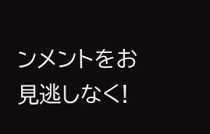ンメントをお見逃しなく!